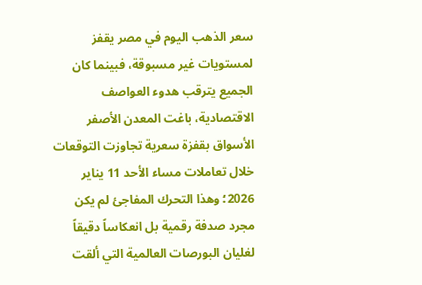سعر الذهب اليوم في مصر يقفز لمستويات غير مسبوقة، فبينما كان الجميع يترقب هدوء العواصف الاقتصادية، باغت المعدن الأصفر الأسواق بقفزة سعرية تجاوزت التوقعات خلال تعاملات مساء الأحد 11 يناير 2026؛ وهذا التحرك المفاجئ لم يكن مجرد صدفة رقمية بل انعكاساً دقيقاً لغليان البورصات العالمية التي ألقت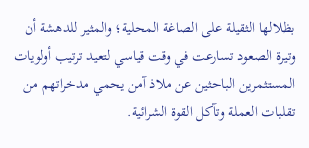بظلالها الثقيلة على الصاغة المحلية؛ والمثير للدهشة أن وتيرة الصعود تسارعت في وقت قياسي لتعيد ترتيب أولويات المستثمرين الباحثين عن ملاذ آمن يحمي مدخراتهم من تقلبات العملة وتآكل القوة الشرائية.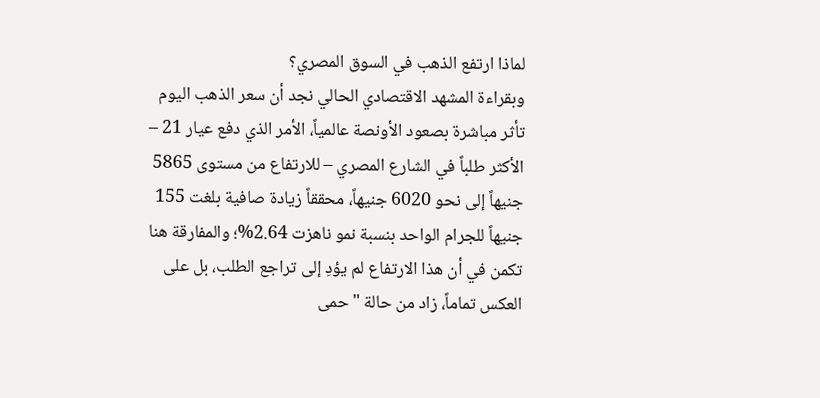لماذا ارتفع الذهب في السوق المصري؟
وبقراءة المشهد الاقتصادي الحالي نجد أن سعر الذهب اليوم تأثر مباشرة بصعود الأونصة عالمياً، الأمر الذي دفع عيار 21 – الأكثر طلباً في الشارع المصري – للارتفاع من مستوى 5865 جنيهاً إلى نحو 6020 جنيهاً، محققاً زيادة صافية بلغت 155 جنيهاً للجرام الواحد بنسبة نمو ناهزت 2.64%؛ والمفارقة هنا تكمن في أن هذا الارتفاع لم يؤدِ إلى تراجع الطلب، بل على العكس تماماً، زاد من حالة "حمى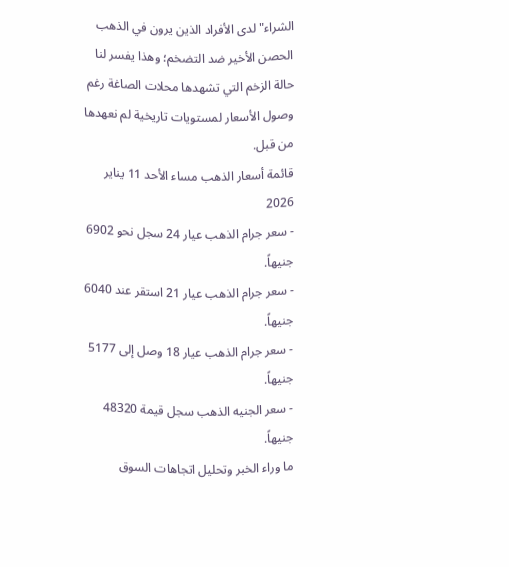الشراء" لدى الأفراد الذين يرون في الذهب الحصن الأخير ضد التضخم؛ وهذا يفسر لنا حالة الزخم التي تشهدها محلات الصاغة رغم وصول الأسعار لمستويات تاريخية لم نعهدها من قبل.
قائمة أسعار الذهب مساء الأحد 11 يناير 2026
- سعر جرام الذهب عيار 24 سجل نحو 6902 جنيهاً.
- سعر جرام الذهب عيار 21 استقر عند 6040 جنيهاً.
- سعر جرام الذهب عيار 18 وصل إلى 5177 جنيهاً.
- سعر الجنيه الذهب سجل قيمة 48320 جنيهاً.
ما وراء الخبر وتحليل اتجاهات السوق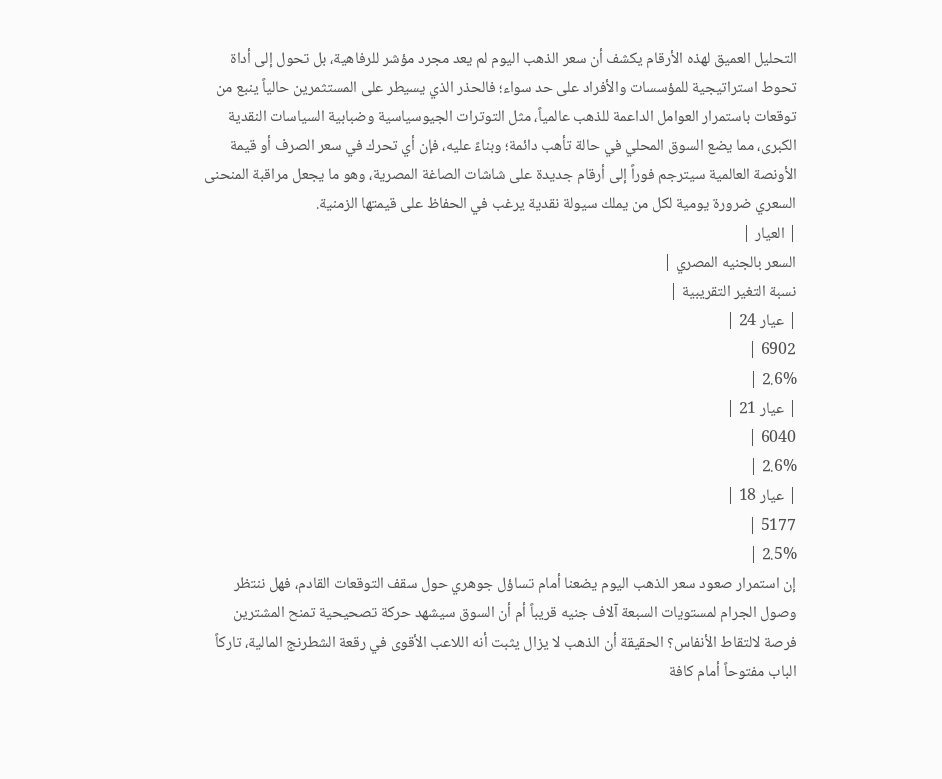التحليل العميق لهذه الأرقام يكشف أن سعر الذهب اليوم لم يعد مجرد مؤشر للرفاهية، بل تحول إلى أداة تحوط استراتيجية للمؤسسات والأفراد على حد سواء؛ فالحذر الذي يسيطر على المستثمرين حالياً ينبع من توقعات باستمرار العوامل الداعمة للذهب عالمياً، مثل التوترات الجيوسياسية وضبابية السياسات النقدية الكبرى، مما يضع السوق المحلي في حالة تأهب دائمة؛ وبناءً عليه، فإن أي تحرك في سعر الصرف أو قيمة الأونصة العالمية سيترجم فوراً إلى أرقام جديدة على شاشات الصاغة المصرية، وهو ما يجعل مراقبة المنحنى السعري ضرورة يومية لكل من يملك سيولة نقدية يرغب في الحفاظ على قيمتها الزمنية.
| العيار |
السعر بالجنيه المصري |
نسبة التغير التقريبية |
| عيار 24 |
6902 |
2.6% |
| عيار 21 |
6040 |
2.6% |
| عيار 18 |
5177 |
2.5% |
إن استمرار صعود سعر الذهب اليوم يضعنا أمام تساؤل جوهري حول سقف التوقعات القادم، فهل ننتظر وصول الجرام لمستويات السبعة آلاف جنيه قريباً أم أن السوق سيشهد حركة تصحيحية تمنح المشترين فرصة لالتقاط الأنفاس؟ الحقيقة أن الذهب لا يزال يثبت أنه اللاعب الأقوى في رقعة الشطرنج المالية، تاركاً الباب مفتوحاً أمام كافة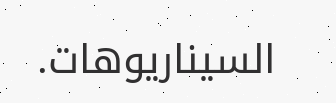السيناريوهات.